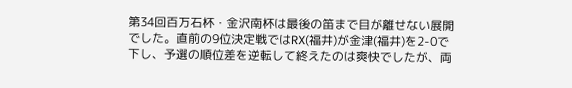第34回百万石杯・金沢南杯は最後の笛まで目が離せない展開でした。直前の9位決定戦ではRX(福井)が金津(福井)を2-0で下し、予選の順位差を逆転して終えたのは爽快でしたが、両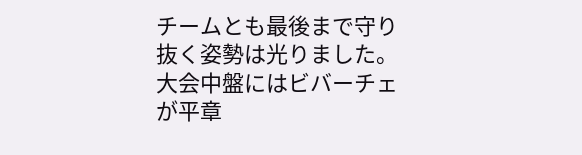チームとも最後まで守り抜く姿勢は光りました。大会中盤にはビバーチェが平章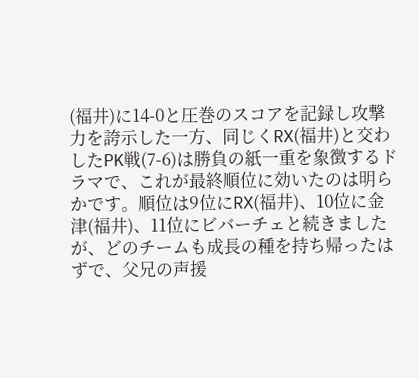(福井)に14-0と圧巻のスコアを記録し攻撃力を誇示した一方、同じくRX(福井)と交わしたPK戦(7-6)は勝負の紙一重を象徴するドラマで、これが最終順位に効いたのは明らかです。順位は9位にRX(福井)、10位に金津(福井)、11位にビバーチェと続きましたが、どのチームも成長の種を持ち帰ったはずで、父兄の声援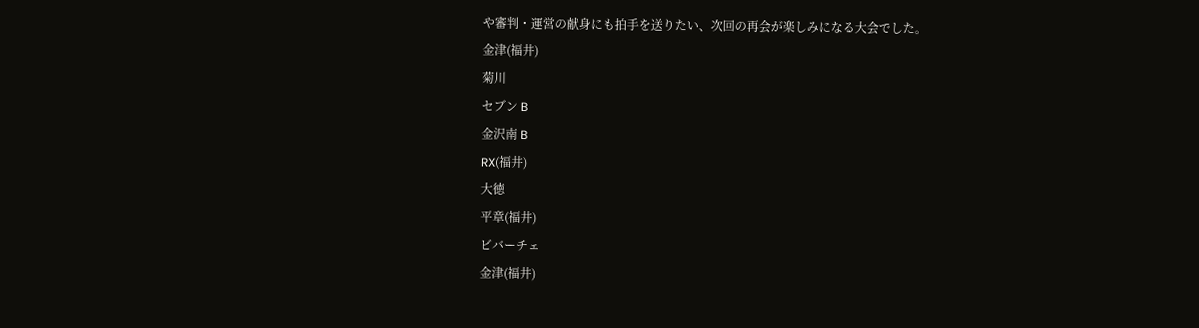や審判・運営の献身にも拍手を送りたい、次回の再会が楽しみになる大会でした。
⾦津(福井)
菊川
セブン B
⾦沢南 B
RX(福井)
大徳
平章(福井)
ビバーチェ
⾦津(福井)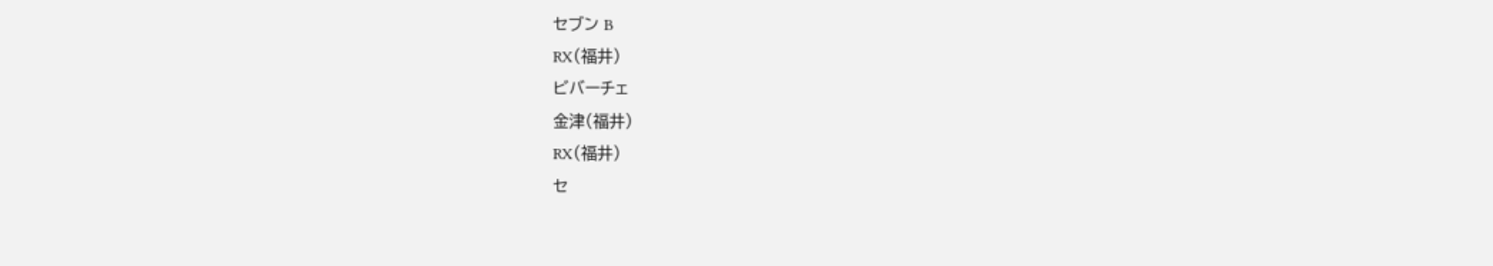セブン B
RX(福井)
ビバーチェ
⾦津(福井)
RX(福井)
セ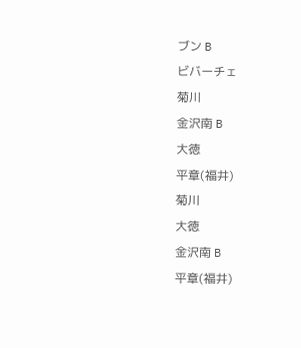ブン B
ビバーチェ
菊川
⾦沢南 B
大徳
平章(福井)
菊川
大徳
⾦沢南 B
平章(福井)